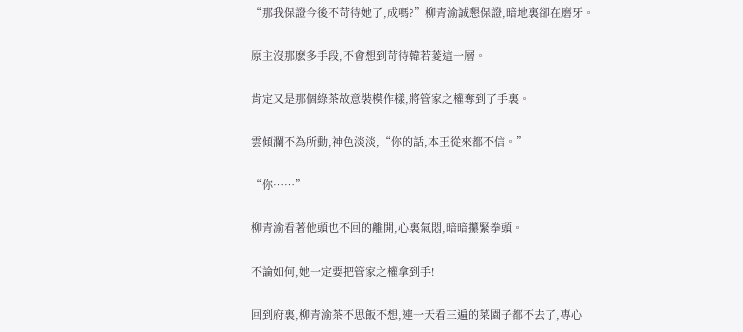“那我保證今後不苛待她了,成嗎?”柳青渝誠懇保證,暗地裏卻在磨牙。

原主沒那麽多手段,不會想到苛待韓若菱這一層。

肯定又是那個綠茶故意裝模作樣,將管家之權奪到了手裏。

雲傾瀾不為所動,神色淡淡,“你的話,本王從來都不信。”

“你……”

柳青渝看著他頭也不回的離開,心裏氣悶,暗暗攥緊拳頭。

不論如何,她一定要把管家之權拿到手!

回到府裏,柳青渝茶不思飯不想,連一天看三遍的菜園子都不去了,專心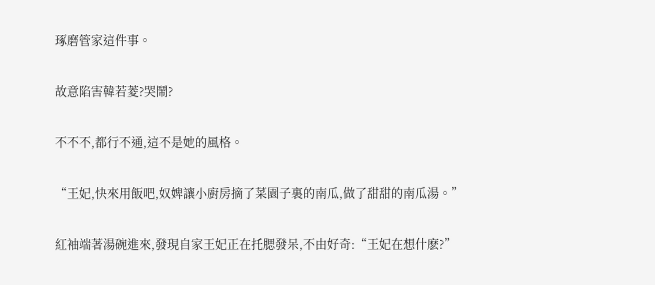琢磨管家這件事。

故意陷害韓若菱?哭鬧?

不不不,都行不通,這不是她的風格。

“王妃,快來用飯吧,奴婢讓小廚房摘了菜園子裏的南瓜,做了甜甜的南瓜湯。”

紅袖端著湯碗進來,發現自家王妃正在托腮發呆,不由好奇:“王妃在想什麽?”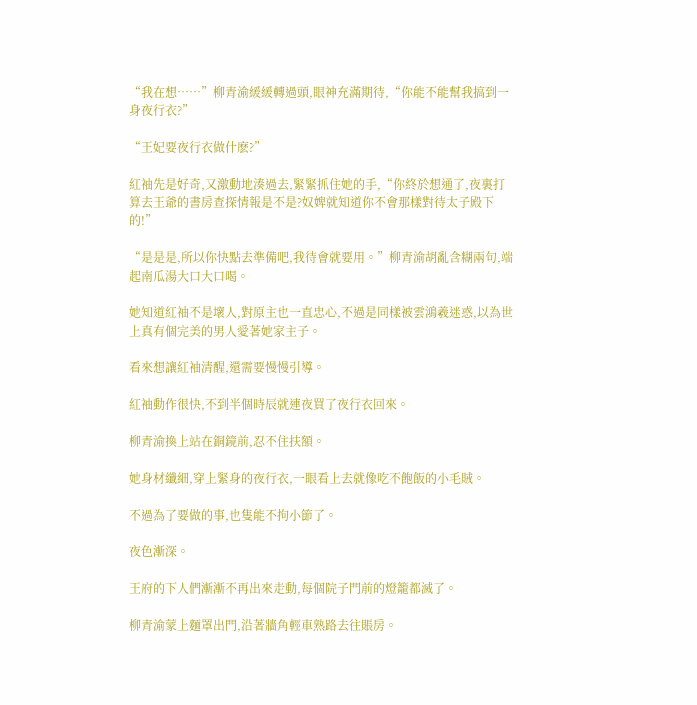“我在想……”柳青渝緩緩轉過頭,眼神充滿期待,“你能不能幫我搞到一身夜行衣?”

“王妃要夜行衣做什麽?”

紅袖先是好奇,又激動地湊過去,緊緊抓住她的手,“你終於想通了,夜裏打算去王爺的書房查探情報是不是?奴婢就知道你不會那樣對待太子殿下的!”

“是是是,所以你快點去準備吧,我待會就要用。”柳青渝胡亂含糊兩句,端起南瓜湯大口大口喝。

她知道紅袖不是壞人,對原主也一直忠心,不過是同樣被雲鴻羲迷惑,以為世上真有個完美的男人愛著她家主子。

看來想讓紅袖清醒,還需要慢慢引導。

紅袖動作很快,不到半個時辰就連夜買了夜行衣回來。

柳青渝換上站在銅鏡前,忍不住扶額。

她身材纖細,穿上緊身的夜行衣,一眼看上去就像吃不飽飯的小毛賊。

不過為了要做的事,也隻能不拘小節了。

夜色漸深。

王府的下人們漸漸不再出來走動,每個院子門前的燈籠都滅了。

柳青渝蒙上麵罩出門,沿著牆角輕車熟路去往賬房。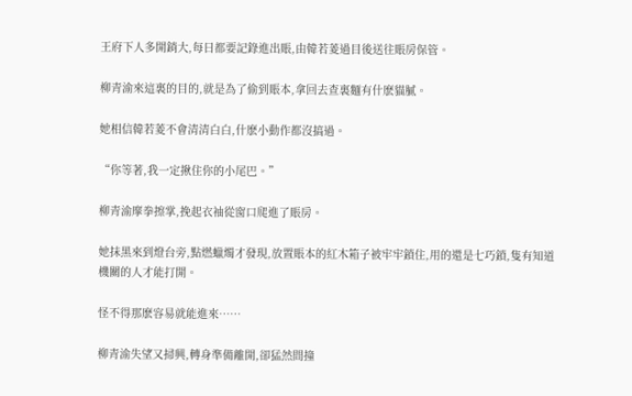王府下人多開銷大,每日都要記錄進出賬,由韓若菱過目後送往賬房保管。

柳青渝來這裏的目的,就是為了偷到賬本,拿回去查裏麵有什麽貓膩。

她相信韓若菱不會清清白白,什麽小動作都沒搞過。

“你等著,我一定揪住你的小尾巴。”

柳青渝摩拳擦掌,挽起衣袖從窗口爬進了賬房。

她抹黑來到燈台旁,點燃蠟燭才發現,放置賬本的紅木箱子被牢牢鎖住,用的還是七巧鎖,隻有知道機關的人才能打開。

怪不得那麽容易就能進來……

柳青渝失望又掃興,轉身準備離開,卻猛然間撞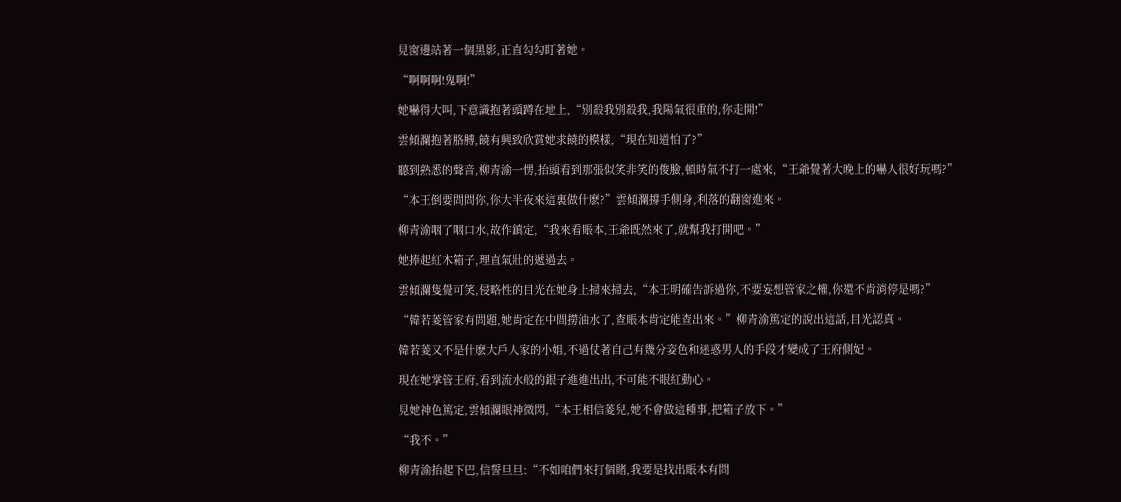見窗邊站著一個黑影,正直勾勾盯著她。

“啊啊啊!鬼啊!”

她嚇得大叫,下意識抱著頭蹲在地上,“別殺我別殺我,我陽氣很重的,你走開!”

雲傾瀾抱著胳膊,饒有興致欣賞她求饒的模樣,“現在知道怕了?”

聽到熟悉的聲音,柳青渝一愣,抬頭看到那張似笑非笑的俊臉,頓時氣不打一處來,“王爺覺著大晚上的嚇人很好玩嗎?”

“本王倒要問問你,你大半夜來這裏做什麽?”雲傾瀾撐手側身,利落的翻窗進來。

柳青渝咽了咽口水,故作鎮定,“我來看賬本,王爺既然來了,就幫我打開吧。”

她捧起紅木箱子,理直氣壯的遞過去。

雲傾瀾隻覺可笑,侵略性的目光在她身上掃來掃去,“本王明確告訴過你,不要妄想管家之權,你還不肯消停是嗎?”

“韓若菱管家有問題,她肯定在中間撈油水了,查賬本肯定能查出來。”柳青渝篤定的說出這話,目光認真。

韓若菱又不是什麽大戶人家的小姐,不過仗著自己有幾分姿色和迷惑男人的手段才變成了王府側妃。

現在她掌管王府,看到流水般的銀子進進出出,不可能不眼紅動心。

見她神色篤定,雲傾瀾眼神微閃,“本王相信菱兒,她不會做這種事,把箱子放下。”

“我不。”

柳青渝抬起下巴,信誓旦旦:“不如咱們來打個賭,我要是找出賬本有問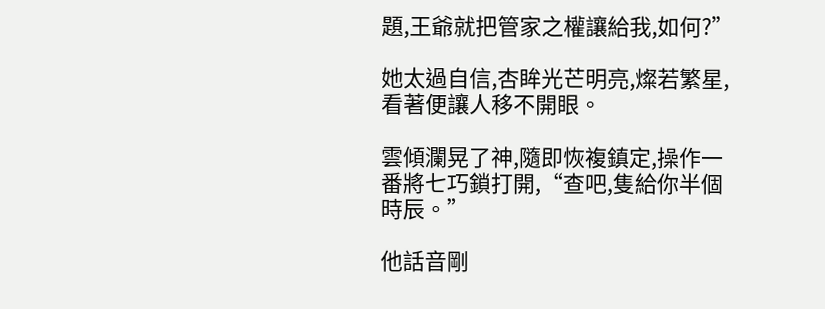題,王爺就把管家之權讓給我,如何?”

她太過自信,杏眸光芒明亮,燦若繁星,看著便讓人移不開眼。

雲傾瀾晃了神,隨即恢複鎮定,操作一番將七巧鎖打開,“查吧,隻給你半個時辰。”

他話音剛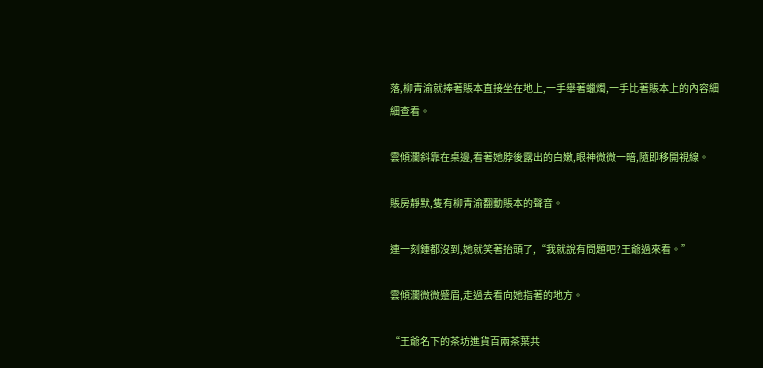落,柳青渝就捧著賬本直接坐在地上,一手舉著蠟燭,一手比著賬本上的內容細細查看。

雲傾瀾斜靠在桌邊,看著她脖後露出的白嫩,眼神微微一暗,隨即移開視線。

賬房靜默,隻有柳青渝翻動賬本的聲音。

連一刻鍾都沒到,她就笑著抬頭了,“我就說有問題吧?王爺過來看。”

雲傾瀾微微蹙眉,走過去看向她指著的地方。

“王爺名下的茶坊進貨百兩茶葉共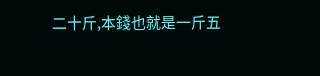二十斤,本錢也就是一斤五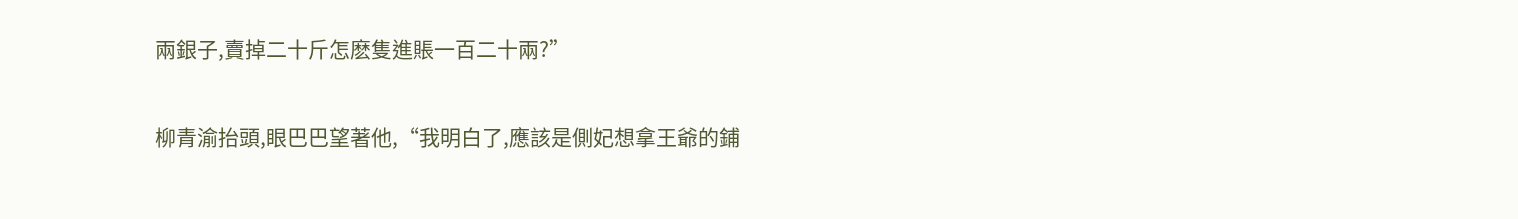兩銀子,賣掉二十斤怎麽隻進賬一百二十兩?”

柳青渝抬頭,眼巴巴望著他,“我明白了,應該是側妃想拿王爺的鋪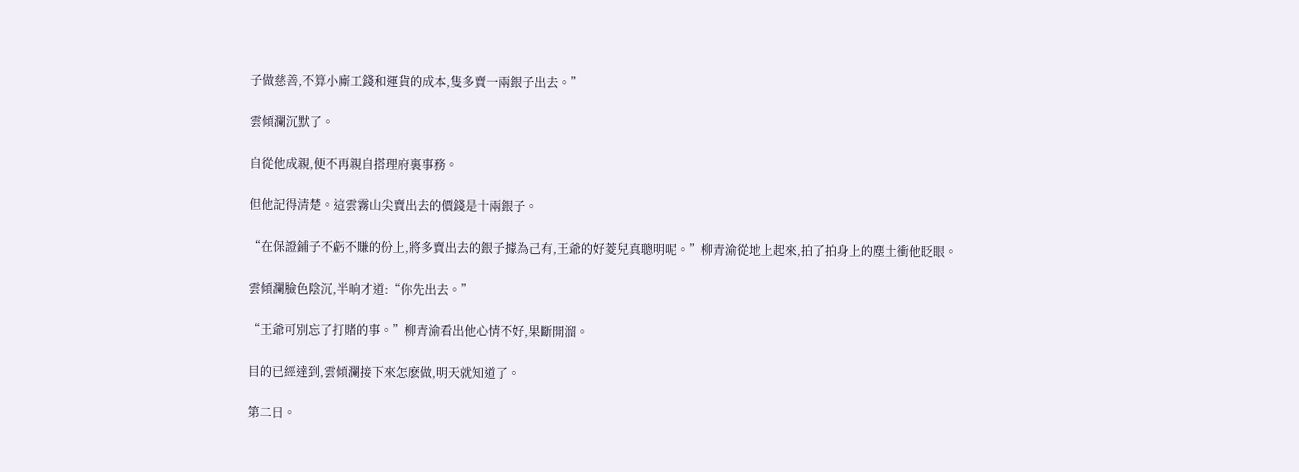子做慈善,不算小廝工錢和運貨的成本,隻多賣一兩銀子出去。”

雲傾瀾沉默了。

自從他成親,便不再親自搭理府裏事務。

但他記得清楚。這雲霧山尖賣出去的價錢是十兩銀子。

“在保證鋪子不虧不賺的份上,將多賣出去的銀子據為己有,王爺的好菱兒真聰明呢。”柳青渝從地上起來,拍了拍身上的塵土衝他眨眼。

雲傾瀾臉色陰沉,半晌才道:“你先出去。”

“王爺可別忘了打賭的事。”柳青渝看出他心情不好,果斷開溜。

目的已經達到,雲傾瀾接下來怎麽做,明天就知道了。

第二日。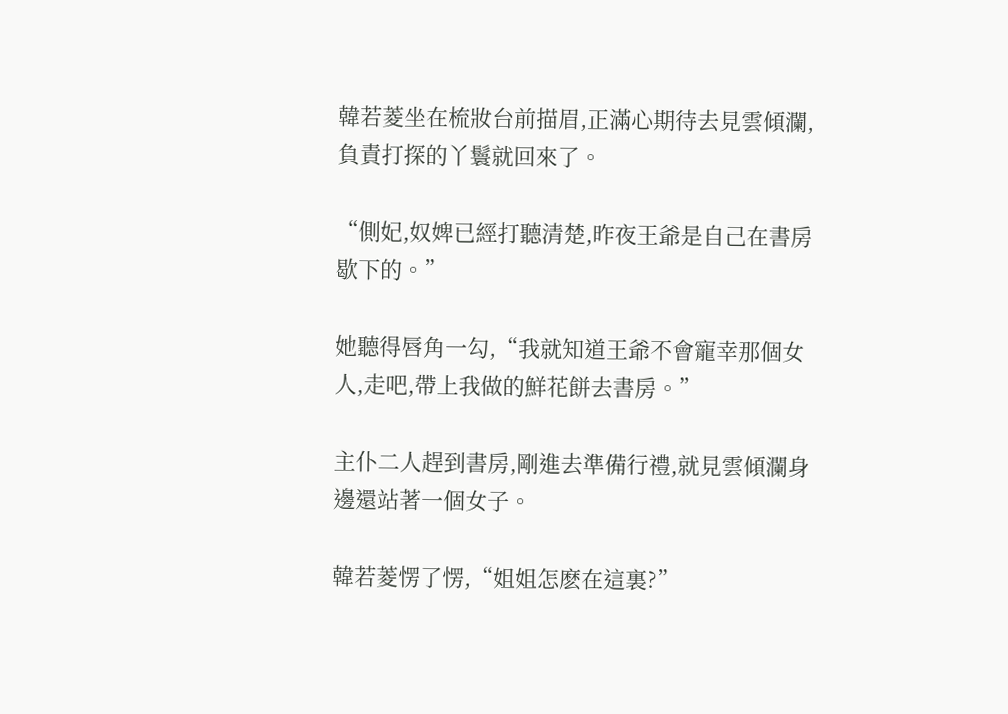韓若菱坐在梳妝台前描眉,正滿心期待去見雲傾瀾,負責打探的丫鬟就回來了。

“側妃,奴婢已經打聽清楚,昨夜王爺是自己在書房歇下的。”

她聽得唇角一勾,“我就知道王爺不會寵幸那個女人,走吧,帶上我做的鮮花餅去書房。”

主仆二人趕到書房,剛進去準備行禮,就見雲傾瀾身邊還站著一個女子。

韓若菱愣了愣,“姐姐怎麽在這裏?”